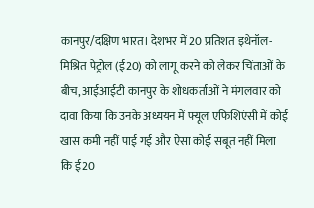कानपुर/दक्षिण भारत। देशभर में 20 प्रतिशत इथेनॉल-मिश्रित पेट्रोल (ई20) को लागू करने को लेकर चिंताओं के बीच, आईआईटी कानपुर के शोधकर्ताओं ने मंगलवार को दावा किया कि उनके अध्ययन में फ्यूल एफिशिएंसी में कोई खास कमी नहीं पाई गई और ऐसा कोई सबूत नहीं मिला कि ई20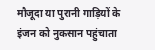मौजूदा या पुरानी गाड़ियों के इंजन को नुकसान पहुंचाता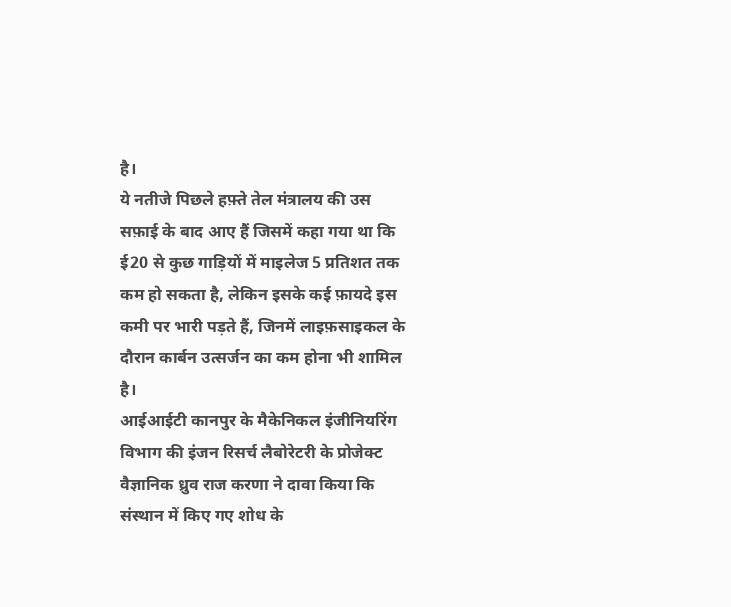है।
ये नतीजे पिछले हफ़्ते तेल मंत्रालय की उस सफ़ाई के बाद आए हैं जिसमें कहा गया था कि ई20 से कुछ गाड़ियों में माइलेज 5 प्रतिशत तक कम हो सकता है, लेकिन इसके कई फ़ायदे इस कमी पर भारी पड़ते हैं, जिनमें लाइफ़साइकल के दौरान कार्बन उत्सर्जन का कम होना भी शामिल है।
आईआईटी कानपुर के मैकेनिकल इंजीनियरिंग विभाग की इंजन रिसर्च लैबोरेटरी के प्रोजेक्ट वैज्ञानिक ध्रुव राज करणा ने दावा किया कि संस्थान में किए गए शोध के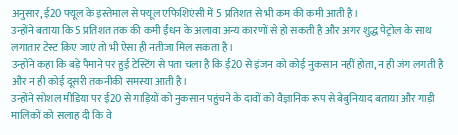अनुसार, ई20 फ्यूल के इस्तेमाल से फ्यूल एफिशिएंसी में 5 प्रतिशत से भी कम की कमी आती है।
उन्होंने बताया कि 5 प्रतिशत तक की कमी ईंधन के अलावा अन्य कारणों से हो सकती है और अगर शुद्ध पेट्रोल के साथ लगातार टेस्ट किए जाएं तो भी ऐसा ही नतीजा मिल सकता है।
उन्होंने कहा कि बड़े पैमाने पर हुई टेस्टिंग से पता चला है कि ई20 से इंजन को कोई नुकसान नहीं होता, न ही जंग लगती है और न ही कोई दूसरी तकनीकी समस्या आती है।
उन्होंने सोशल मीडिया पर ई20 से गाड़ियों को नुकसान पहुंचने के दावों को वैज्ञानिक रूप से बेबुनियाद बताया और गाड़ी मालिकों को सलाह दी कि वे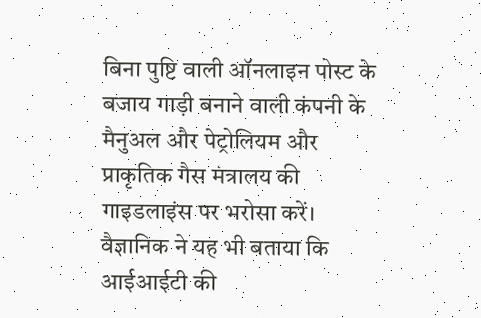बिना पुष्टि वाली ऑनलाइन पोस्ट के बजाय गाड़ी बनाने वाली कंपनी के मैनुअल और पेट्रोलियम और प्राकृतिक गैस मंत्रालय की गाइडलाइंस पर भरोसा करें।
वैज्ञानिक ने यह भी बताया कि आईआईटी की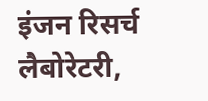इंजन रिसर्च लैबोरेटरी,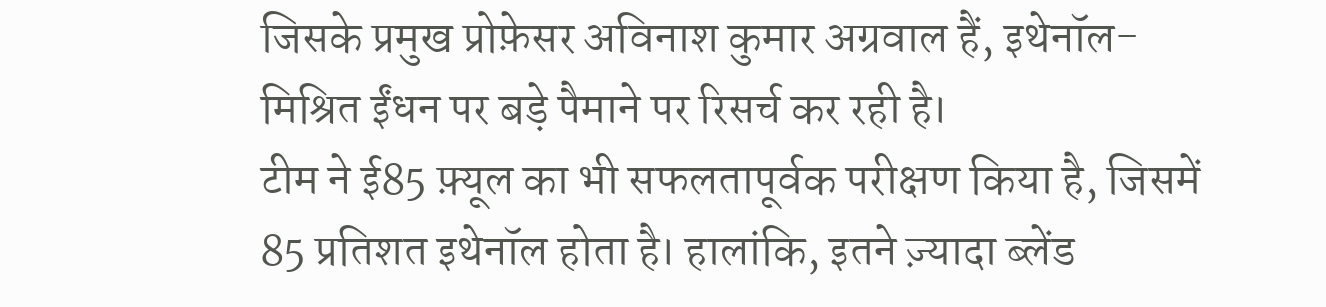जिसके प्रमुख प्रोफ़ेसर अविनाश कुमार अग्रवाल हैं, इथेनॉल-मिश्रित ईंधन पर बड़े पैमाने पर रिसर्च कर रही है।
टीम ने ई85 फ़्यूल का भी सफलतापूर्वक परीक्षण किया है, जिसमें 85 प्रतिशत इथेनॉल होता है। हालांकि, इतने ज़्यादा ब्लेंड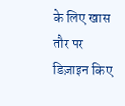के लिए खास तौर पर डिज़ाइन किए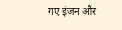गए इंजन और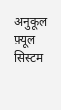अनुकूल फ़्यूल सिस्टम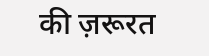की ज़रूरत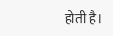होती है।